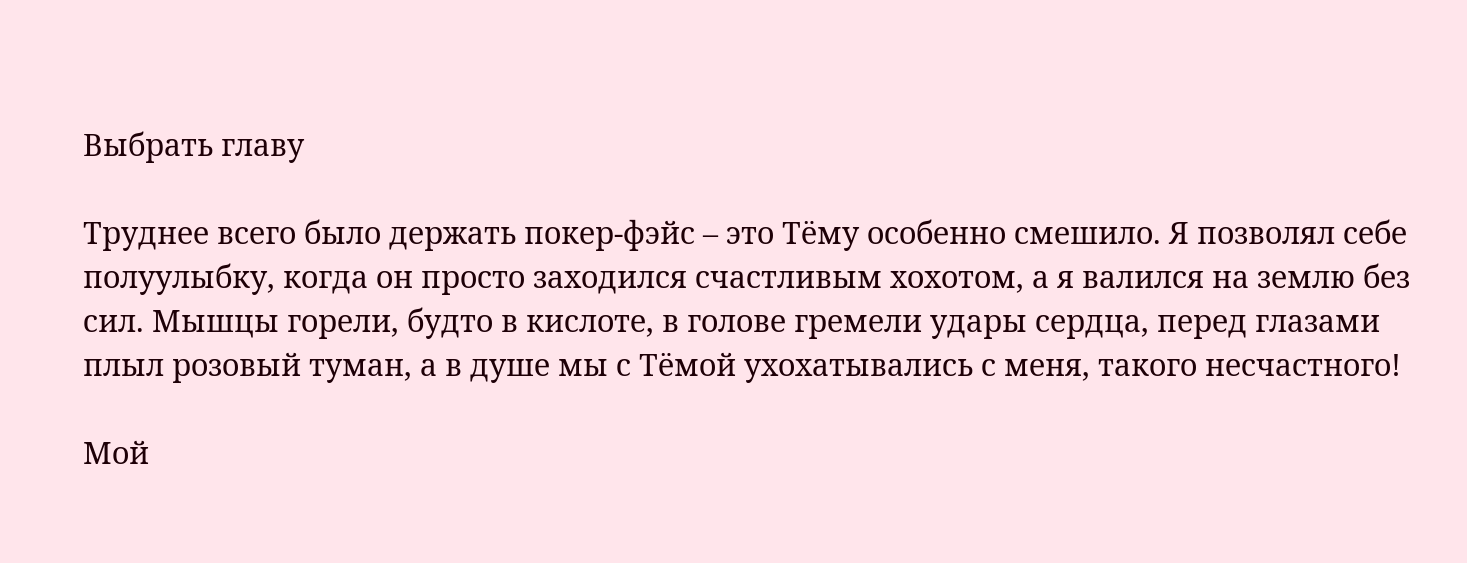Выбрать главу

Труднее всего было держать покер-фэйс – это Тёму особенно смешило. Я позволял себе полуулыбку, когда он просто заходился счастливым хохотом, а я валился на землю без сил. Мышцы горели, будто в кислоте, в голове гремели удары сердца, перед глазами плыл розовый туман, а в душе мы с Тёмой ухохатывались с меня, такого несчастного!

Мой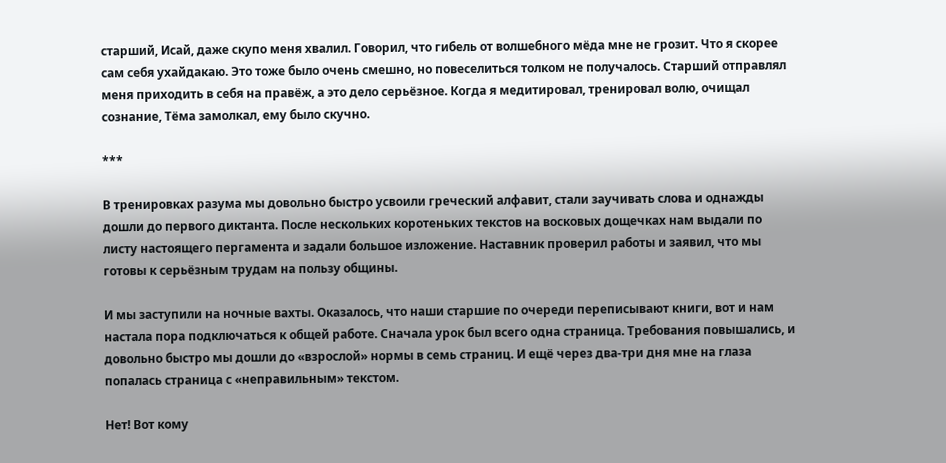старший, Исай, даже скупо меня хвалил. Говорил, что гибель от волшебного мёда мне не грозит. Что я скорее сам себя ухайдакаю. Это тоже было очень смешно, но повеселиться толком не получалось. Старший отправлял меня приходить в себя на правёж, а это дело серьёзное. Когда я медитировал, тренировал волю, очищал сознание, Тёма замолкал, ему было скучно.

***

В тренировках разума мы довольно быстро усвоили греческий алфавит, стали заучивать слова и однажды дошли до первого диктанта. После нескольких коротеньких текстов на восковых дощечках нам выдали по листу настоящего пергамента и задали большое изложение. Наставник проверил работы и заявил, что мы готовы к серьёзным трудам на пользу общины.

И мы заступили на ночные вахты. Оказалось, что наши старшие по очереди переписывают книги, вот и нам настала пора подключаться к общей работе. Сначала урок был всего одна страница. Требования повышались, и довольно быстро мы дошли до «взрослой» нормы в семь страниц. И ещё через два-три дня мне на глаза попалась страница с «неправильным» текстом.

Нет! Вот кому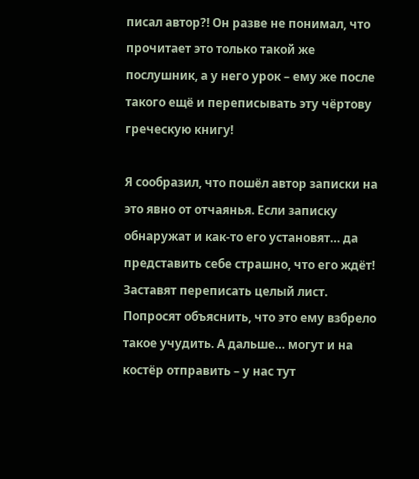писал автор?! Он разве не понимал, что прочитает это только такой же послушник, а у него урок – ему же после такого ещё и переписывать эту чёртову греческую книгу!

Я сообразил, что пошёл автор записки на это явно от отчаянья. Если записку обнаружат и как-то его установят… да представить себе страшно, что его ждёт! Заставят переписать целый лист. Попросят объяснить, что это ему взбрело такое учудить. А дальше… могут и на костёр отправить – у нас тут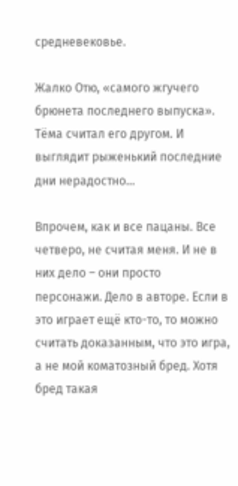средневековье.

Жалко Отю, «самого жгучего брюнета последнего выпуска». Тёма считал его другом. И выглядит рыженький последние дни нерадостно…

Впрочем, как и все пацаны. Все четверо, не считая меня. И не в них дело – они просто персонажи. Дело в авторе. Если в это играет ещё кто-то, то можно считать доказанным, что это игра, а не мой коматозный бред. Хотя бред такая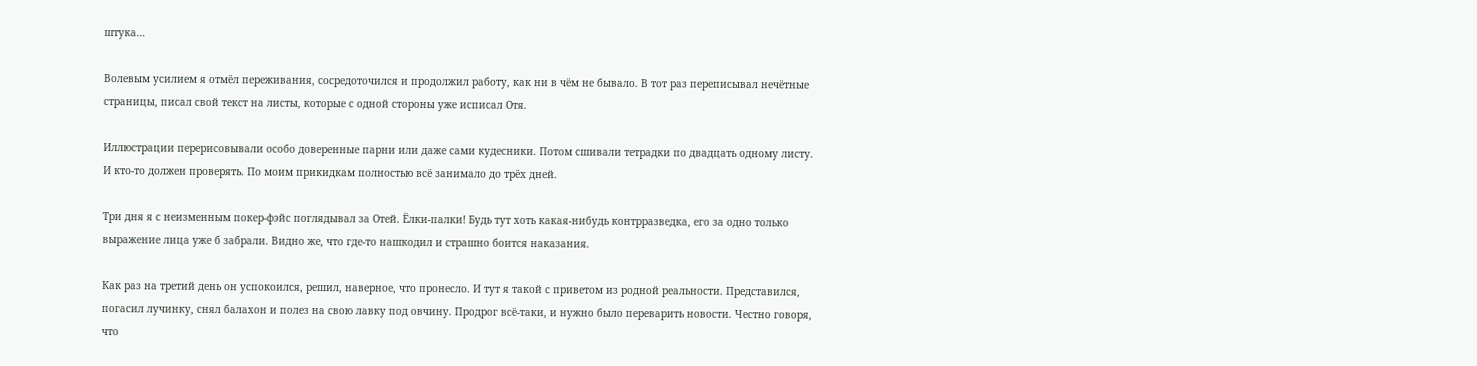штука…

Волевым усилием я отмёл переживания, сосредоточился и продолжил работу, как ни в чём не бывало. В тот раз переписывал нечётные страницы, писал свой текст на листы, которые с одной стороны уже исписал Отя.

Иллюстрации перерисовывали особо доверенные парни или даже сами кудесники. Потом сшивали тетрадки по двадцать одному листу. И кто-то должен проверять. По моим прикидкам полностью всё занимало до трёх дней.

Три дня я с неизменным покер-фэйс поглядывал за Отей. Ёлки-палки! Будь тут хоть какая-нибудь контрразведка, его за одно только выражение лица уже б забрали. Видно же, что где-то нашкодил и страшно боится наказания.

Как раз на третий день он успокоился, решил, наверное, что пронесло. И тут я такой с приветом из родной реальности. Представился, погасил лучинку, снял балахон и полез на свою лавку под овчину. Продрог всё-таки, и нужно было переварить новости. Честно говоря, что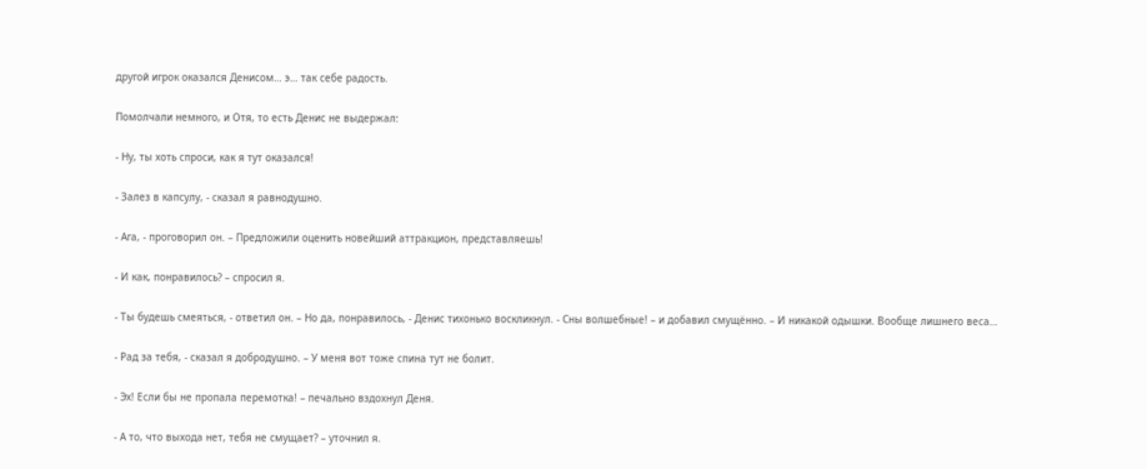другой игрок оказался Денисом… э… так себе радость.

Помолчали немного, и Отя, то есть Денис не выдержал:

- Ну, ты хоть спроси, как я тут оказался!

- Залез в капсулу, - сказал я равнодушно.

- Ага, - проговорил он. – Предложили оценить новейший аттракцион, представляешь!

- И как, понравилось? – спросил я.

- Ты будешь смеяться, - ответил он. – Но да, понравилось, - Денис тихонько воскликнул. - Сны волшебные! – и добавил смущённо. – И никакой одышки. Вообще лишнего веса…

- Рад за тебя, - сказал я добродушно. – У меня вот тоже спина тут не болит.

- Эх! Если бы не пропала перемотка! – печально вздохнул Деня.

- А то, что выхода нет, тебя не смущает? – уточнил я.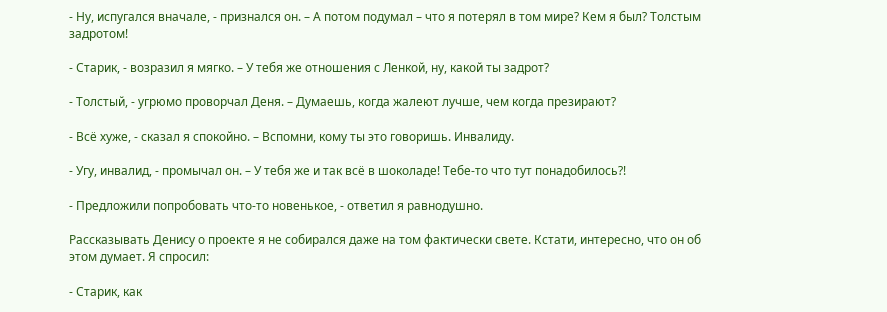- Ну, испугался вначале, - признался он. – А потом подумал – что я потерял в том мире? Кем я был? Толстым задротом!

- Старик, - возразил я мягко. – У тебя же отношения с Ленкой, ну, какой ты задрот?

- Толстый, - угрюмо проворчал Деня. – Думаешь, когда жалеют лучше, чем когда презирают?

- Всё хуже, - сказал я спокойно. – Вспомни, кому ты это говоришь. Инвалиду.

- Угу, инвалид, - промычал он. – У тебя же и так всё в шоколаде! Тебе-то что тут понадобилось?!

- Предложили попробовать что-то новенькое, - ответил я равнодушно.

Рассказывать Денису о проекте я не собирался даже на том фактически свете. Кстати, интересно, что он об этом думает. Я спросил:

- Старик, как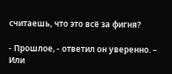считаешь, что это всё за фигня?

- Прошлое, - ответил он уверенно. – Или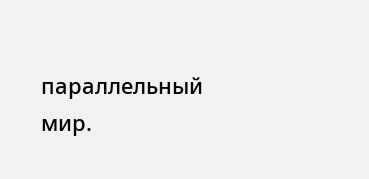параллельный мир.